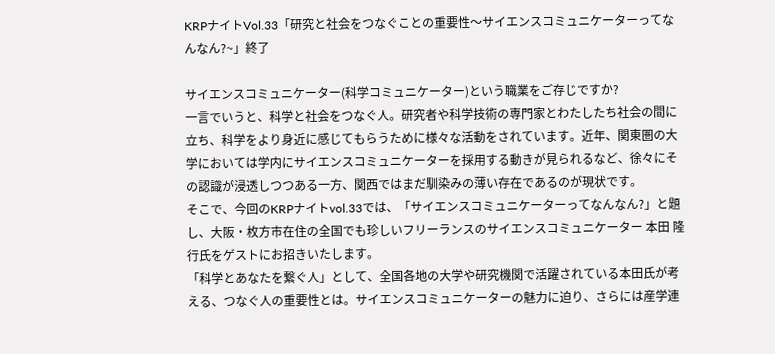KRPナイトVol.33「研究と社会をつなぐことの重要性〜サイエンスコミュニケーターってなんなん?~」終了

サイエンスコミュニケーター(科学コミュニケーター)という職業をご存じですか?
一言でいうと、科学と社会をつなぐ人。研究者や科学技術の専門家とわたしたち社会の間に立ち、科学をより身近に感じてもらうために様々な活動をされています。近年、関東圏の大学においては学内にサイエンスコミュニケーターを採用する動きが見られるなど、徐々にその認識が浸透しつつある一方、関西ではまだ馴染みの薄い存在であるのが現状です。
そこで、今回のKRPナイトvol.33では、「サイエンスコミュニケーターってなんなん?」と題し、大阪・枚方市在住の全国でも珍しいフリーランスのサイエンスコミュニケーター 本田 隆行氏をゲストにお招きいたします。
「科学とあなたを繋ぐ人」として、全国各地の大学や研究機関で活躍されている本田氏が考える、つなぐ人の重要性とは。サイエンスコミュニケーターの魅力に迫り、さらには産学連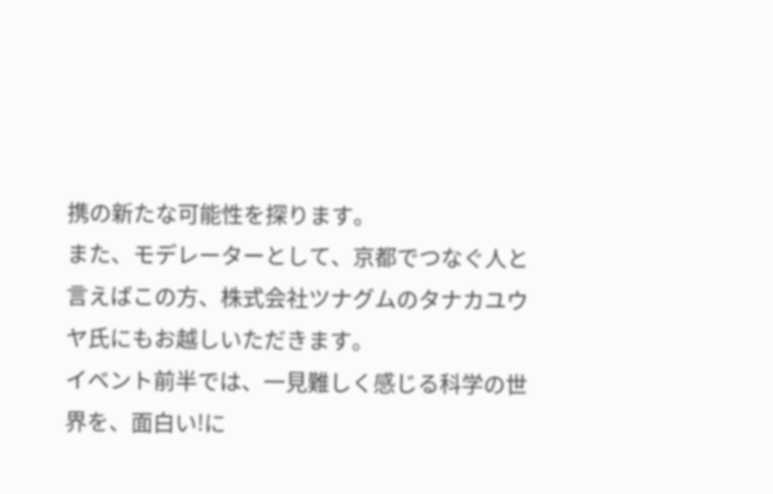携の新たな可能性を探ります。
また、モデレーターとして、京都でつなぐ人と言えばこの方、株式会社ツナグムのタナカユウヤ氏にもお越しいただきます。
イベント前半では、一見難しく感じる科学の世界を、面白い!に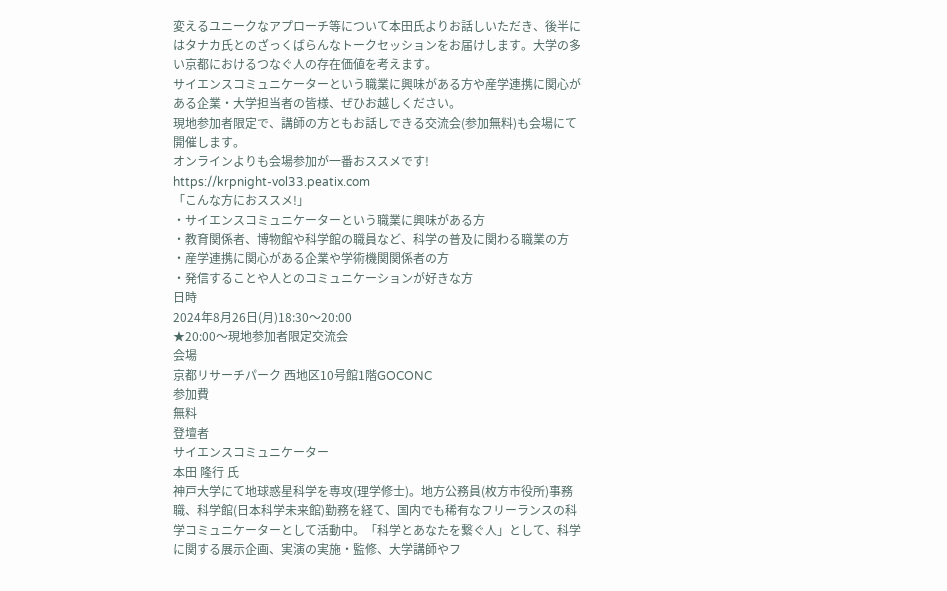変えるユニークなアプローチ等について本田氏よりお話しいただき、後半にはタナカ氏とのざっくばらんなトークセッションをお届けします。大学の多い京都におけるつなぐ人の存在価値を考えます。
サイエンスコミュニケーターという職業に興味がある方や産学連携に関心がある企業・大学担当者の皆様、ぜひお越しください。
現地参加者限定で、講師の方ともお話しできる交流会(参加無料)も会場にて開催します。
オンラインよりも会場参加が一番おススメです!
https://krpnight-vol33.peatix.com
「こんな方におススメ!」
・サイエンスコミュニケーターという職業に興味がある方
・教育関係者、博物館や科学館の職員など、科学の普及に関わる職業の方
・産学連携に関心がある企業や学術機関関係者の方
・発信することや人とのコミュニケーションが好きな方
日時
2024年8月26日(月)18:30〜20:00
★20:00〜現地参加者限定交流会
会場
京都リサーチパーク 西地区10号館1階GOCONC
参加費
無料
登壇者
サイエンスコミュニケーター
本田 隆行 氏
神戸大学にて地球惑星科学を専攻(理学修士)。地方公務員(枚方市役所)事務職、科学館(日本科学未来館)勤務を経て、国内でも稀有なフリーランスの科学コミュニケーターとして活動中。「科学とあなたを繋ぐ人」として、科学に関する展示企画、実演の実施・監修、大学講師やフ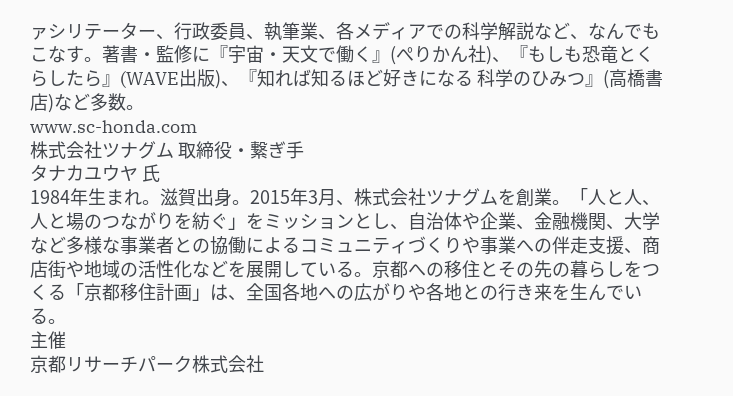ァシリテーター、行政委員、執筆業、各メディアでの科学解説など、なんでもこなす。著書・監修に『宇宙・天文で働く』(ぺりかん社)、『もしも恐竜とくらしたら』(WAVE出版)、『知れば知るほど好きになる 科学のひみつ』(高橋書店)など多数。
www.sc-honda.com
株式会社ツナグム 取締役・繋ぎ手
タナカユウヤ 氏
1984年生まれ。滋賀出身。2015年3月、株式会社ツナグムを創業。「人と人、人と場のつながりを紡ぐ」をミッションとし、自治体や企業、金融機関、大学など多様な事業者との協働によるコミュニティづくりや事業への伴走支援、商店街や地域の活性化などを展開している。京都への移住とその先の暮らしをつくる「京都移住計画」は、全国各地への広がりや各地との行き来を生んでいる。
主催
京都リサーチパーク株式会社